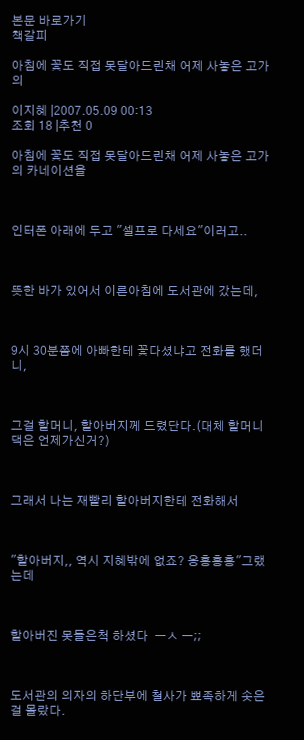본문 바로가기
책갈피

아침에 꽃도 직접 못달아드린채 어제 사놓은 고가의

이지혜 |2007.05.09 00:13
조회 18 |추천 0

아침에 꽃도 직접 못달아드린채 어제 사놓은 고가의 카네이션을



인터폰 아래에 두고 "셀프로 다세요"이러고..



뜻한 바가 있어서 이른아침에 도서관에 갔는데,



9시 30분쯤에 아빠한테 꽃다셨냐고 전화를 했더니,



그걸 할머니, 할아버지께 드렸단다.(대체 할머니댁은 언제가신거?)



그래서 나는 재빨리 할아버지한테 전화해서



"할아버지,, 역시 지혜밖에 없죠? 옹홍홍홍"그랬는데



할아버진 못들은척 하셨다  ㅡㅅ ㅡ;;



도서관의 의자의 하단부에 철사가 뾰족하게 솟은걸 몰랐다.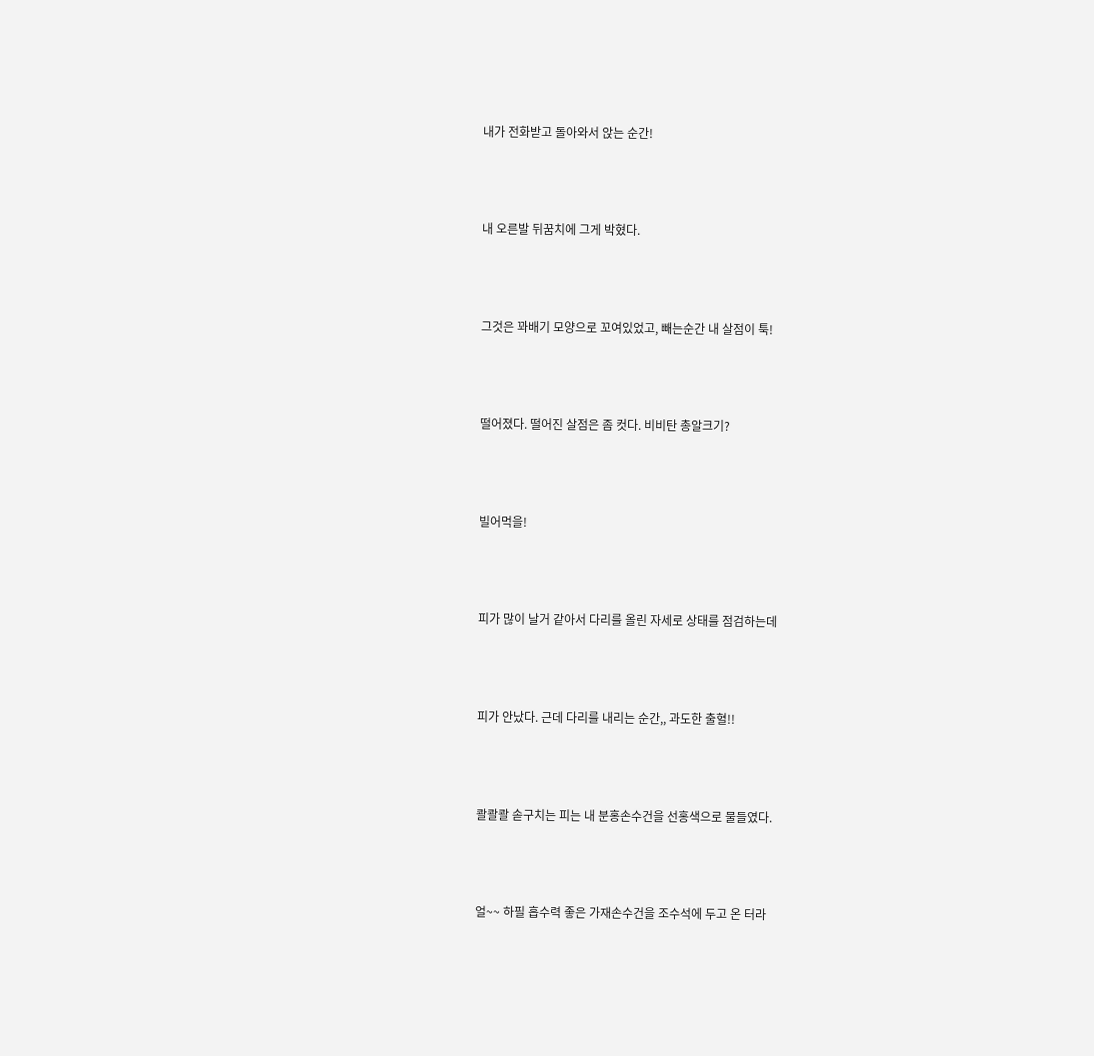내가 전화받고 돌아와서 앉는 순간!



내 오른발 뒤꿈치에 그게 박혔다.



그것은 꽈배기 모양으로 꼬여있었고, 빼는순간 내 살점이 툭!



떨어졌다. 떨어진 살점은 좀 컷다. 비비탄 총알크기?



빌어먹을!



피가 많이 날거 같아서 다리를 올린 자세로 상태를 점검하는데



피가 안났다. 근데 다리를 내리는 순간,, 과도한 출혈!!



콸콸콸 솓구치는 피는 내 분홍손수건을 선홍색으로 물들였다.



얼~~ 하필 흡수력 좋은 가재손수건을 조수석에 두고 온 터라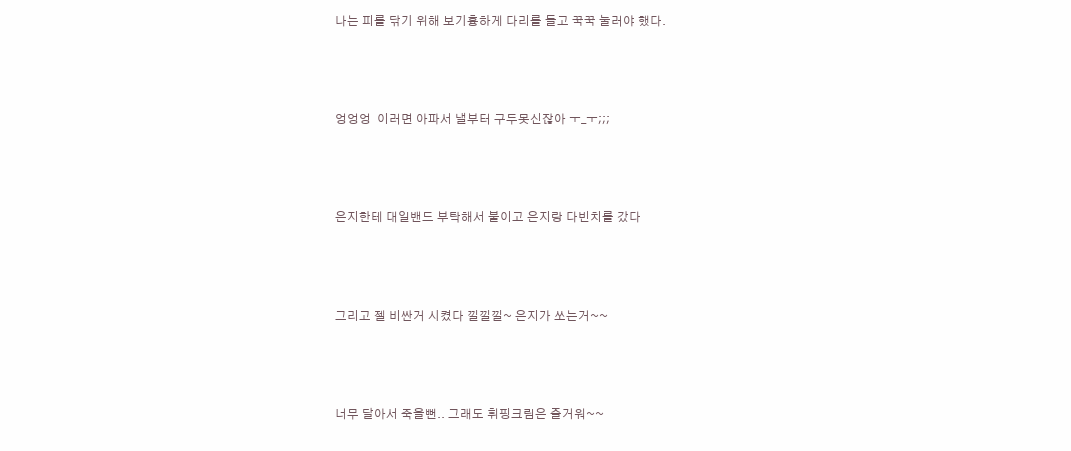나는 피를 닦기 위해 보기흉하게 다리를 들고 꾹꾹 눌러야 했다.



엉엉엉  이러면 아파서 낼부터 구두못신잖아 ㅜ_ㅜ;;;



은지한테 대일밴드 부탁해서 붙이고 은지랑 다빈치를 갔다



그리고 젤 비싼거 시켰다 낄낄낄~ 은지가 쏘는거~~



너무 달아서 죽을뻔.. 그래도 휘핑크림은 즐거워~~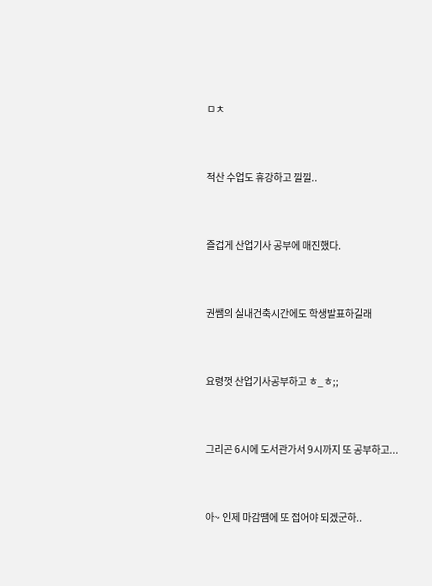ㅁㅊ



적산 수업도 휴강하고 낄낄..



즐겁게 산업기사 공부에 매진했다.



권쌤의 실내건축시간에도 학생발표하길래



요령껏 산업기사공부하고 ㅎ_ㅎ;;



그리곤 6시에 도서관가서 9시까지 또 공부하고...



아~ 인제 마감땜에 또 접어야 되겠군하..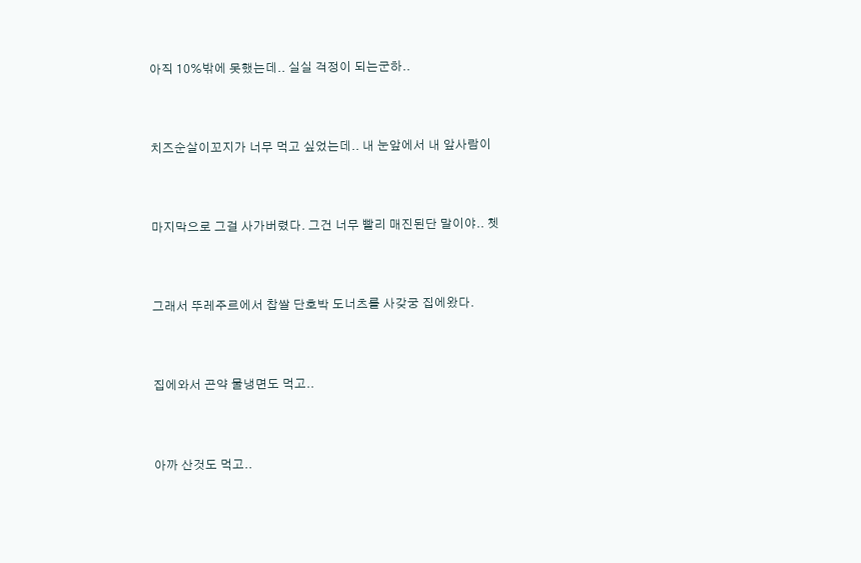아직 10%밖에 못했는데.. 실실 걱정이 되는군하..



치즈순살이꼬지가 너무 먹고 싶었는데.. 내 눈앞에서 내 앞사람이



마지막으로 그걸 사가버렸다. 그건 너무 빨리 매진된단 말이야.. 쳇



그래서 뚜레주르에서 찹쌀 단호박 도너츠를 사갖궁 집에왔다.



집에와서 곤약 물냉면도 먹고..



아까 산것도 먹고..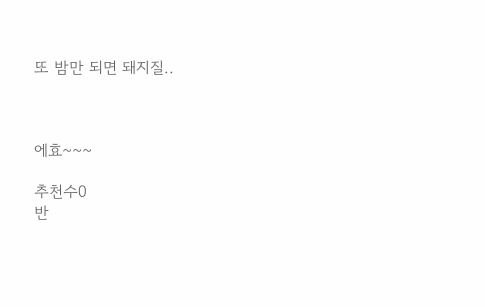또 밤만 되면 돼지질..



에효~~~

추천수0
반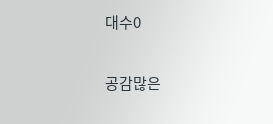대수0

공감많은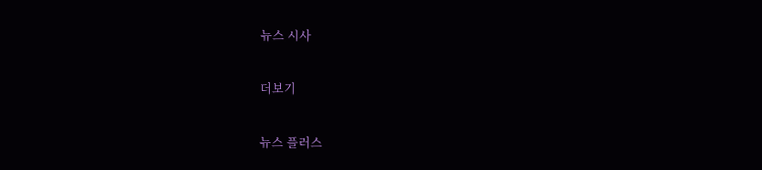뉴스 시사

더보기

뉴스 플러스